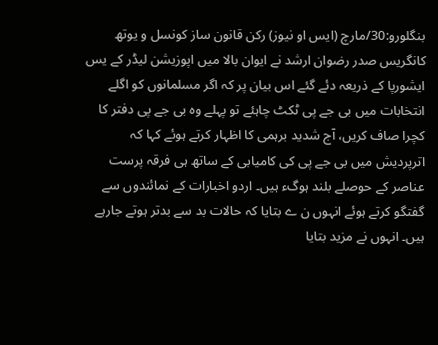بنگلورو:30/مارچ (ایس او نیوز) رکن قانون ساز کونسل و یوتھ کانگریس صدر رضوان ارشد نے ایوان بالا میں اپوزیشن لیڈر کے یس ایشورپا کے ذریعہ دئے گئے اس بیان پر کہ اگر مسلمانوں کو اگلے انتخابات میں بی جے پی ٹکٹ چاہئے تو پہلے وہ بی جے پی دفتر کا کچرا صاف کریں، آج شدید برہمی کا اظہار کرتے ہوئے کہا کہ اترپردیش میں بی جے پی کی کامیابی کے ساتھ ہی فرقہ پرست عناصر کے حوصلے بلند ہوگء ہیں۔ اردو اخبارات کے نمائندوں سے گفتگو کرتے ہوئے انہوں ن ے بتایا کہ حالات بد سے بدتر ہوتے جارہے ہیں۔ انہوں نے مزید بتایا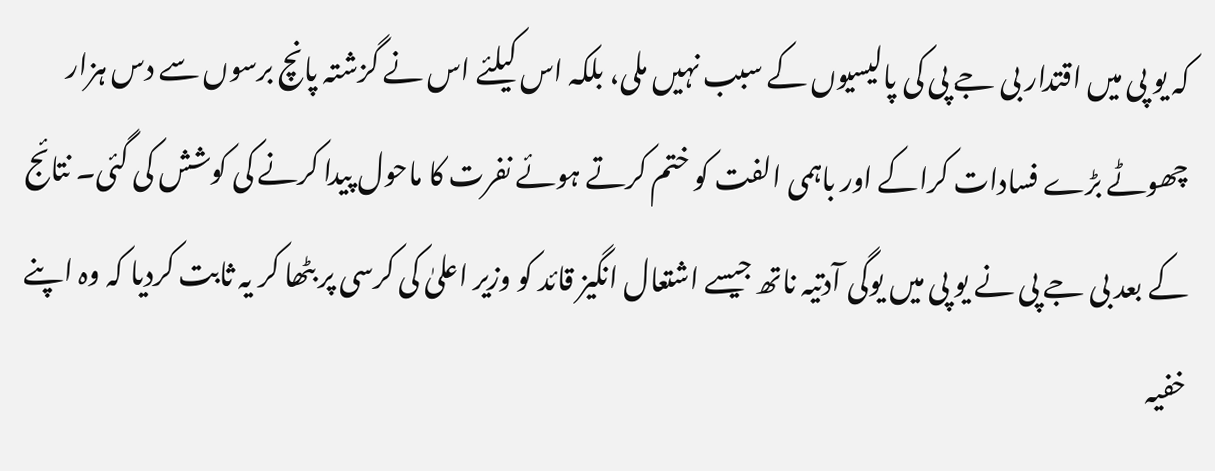کہ یو پی میں اقتدار بی جے پی کی پالیسیوں کے سبب نہیں ملی، بلکہ اس کیلئے اس نے گزشتہ پانچ برسوں سے دس ہزار چھوٹے بڑے فسادات کراکے اور باہمی الفت کو ختم کرتے ہوئے نفرت کا ماحول پیدا کرنے کی کوشش کی گئی۔ نتائج کے بعد بی جے پی نے یو پی میں یوگی آدتیہ ناتھ جیسے اشتعال انگیز قائد کو وزیر اعلیٰ کی کرسی پر بٹھا کر یہ ثابت کردیا کہ وہ اپنے خفیہ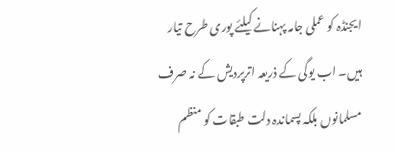ایجنڈہ کو عملی جامہ پہنانے کیلئے پوری طرح تیار ہیں۔ اب یوگی کے ذریعہ اترپردیش کے نہ صرف مسلمانوں بلکہ پسماندہ دلت طبقات کو منظم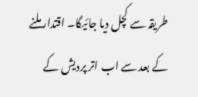طریقہ سے کچل دیا جائیگا۔ اقتدار ملنے کے بعد سے اب اتر پردیش کے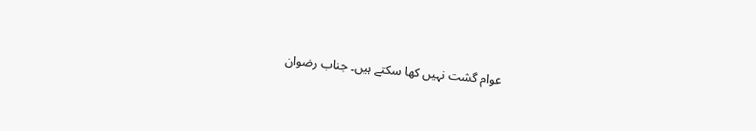عوام گشت نہیں کھا سکتے ہیں۔ جناب رضوان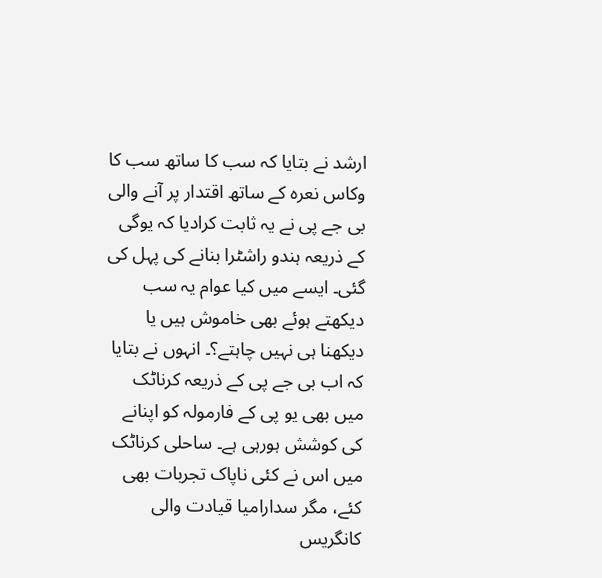ارشد نے بتایا کہ سب کا ساتھ سب کا وکاس نعرہ کے ساتھ اقتدار پر آنے والی بی جے پی نے یہ ثابت کرادیا کہ یوگی کے ذریعہ ہندو راشٹرا بنانے کی پہل کی گئی۔ ایسے میں کیا عوام یہ سب دیکھتے ہوئے بھی خاموش ہیں یا دیکھنا ہی نہیں چاہتے؟۔ انہوں نے بتایا کہ اب بی جے پی کے ذریعہ کرناٹک میں بھی یو پی کے فارمولہ کو اپنانے کی کوشش ہورہی ہے۔ ساحلی کرناٹک میں اس نے کئی ناپاک تجربات بھی کئے، مگر سدارامیا قیادت والی کانگریس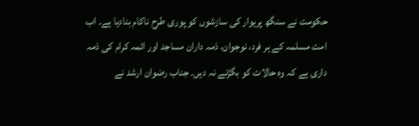حکومت نے سنگھ پریوار کی سازشوں کو پوری طرح ناکام بنادیا ہے۔ اب امت مسلمہ کے ہر فرد، نوجوان، ذمہ داران مساجد اور ائمہ کرام کی ذمہ داری ہے کہ وہ حالات کو بگڑنے نہ دیں۔ جناب رضوان ارشد نے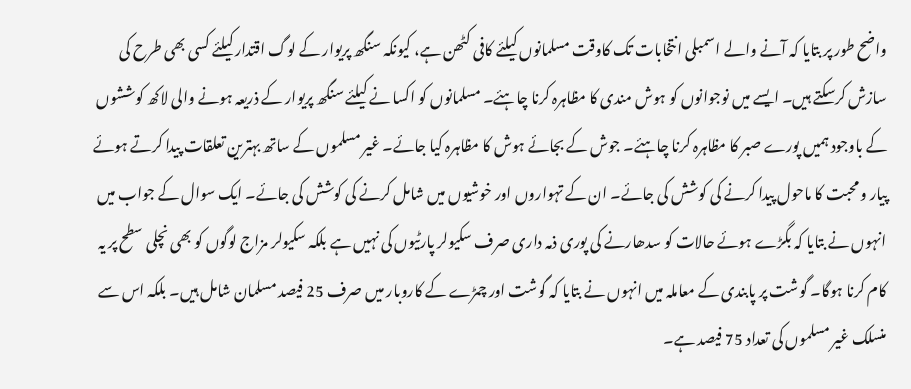واضح طور پر بتایا کہ آنے والے اسمبلی انتخابات تک کاوقت مسلمانوں کیلئے کافی کٹھن ہے، کیونکہ سنگھ پریوار کے لوگ اقتدار کیلئے کسی بھی طرح کی سازش کرسکتے ہیں۔ ایسے میں نوجوانوں کو ہوش مندی کا مظاہرہ کرنا چاہئے۔ مسلمانوں کو اکسا نے کیلئے سنگھ پریوار کے ذریعہ ہونے والی لاکھ کوششوں کے باوجود ہمیں پورے صبر کا مظاہرہ کرنا چاہئے۔ جوش کے بجائے ہوش کا مظاہرہ کیا جائے۔ غیر مسلموں کے ساتھ بہترین تعلقات پیدا کرتے ہوئے پیار و محبت کا ماحول پیدا کرنے کی کوشش کی جائے۔ ان کے تہواروں اور خوشیوں میں شامل کرنے کی کوشش کی جائے۔ ایک سوال کے جواب میں انہوں نے بتایا کہ بگڑے ہوئے حالات کو سدھارنے کی پوری ذمہ داری صرف سکیولر پارٹیوں کی نہیں ہے بلکہ سکیولر مزاج لوگوں کو بھی نچلی سطح پر یہ کام کرنا ہوگا۔ گوشت پر پابندی کے معاملہ میں انہوں نے بتایا کہ گوشت اور چمڑے کے کاروبار میں صرف 25 فیصد مسلمان شامل ہیں۔ بلکہ اس سے منسلک غیر مسلموں کی تعداد 75 فیصد ہے۔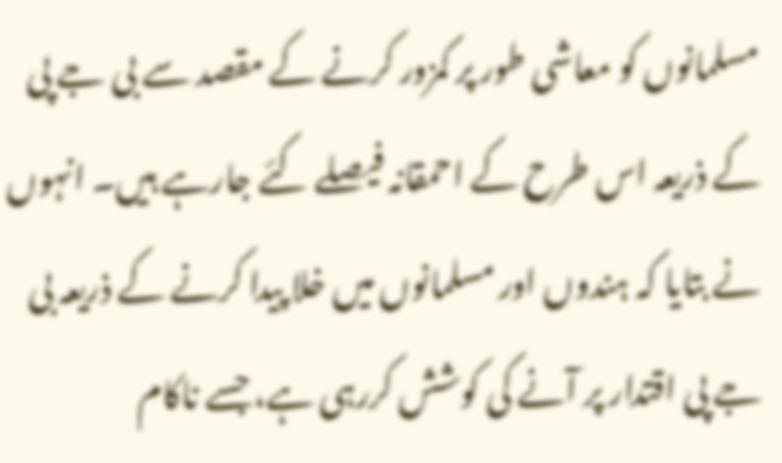مسلمانوں کو معاشی طور پر کمزور کرنے کے مقصد سے بی جے پی کے ذریعہ اس طرح کے احمقانہ فیصلے کئے جارہے ہیں۔ انہوں نے بتایا کہ ہندوں اور مسلمانوں میں خلا پیدا کرنے کے ذریعہ بی جے پی اقتدار پر آنے کی کوشش کررہی ہے، جسے ناکام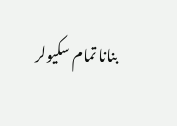بنانا تمام سکیولر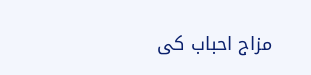مزاج احباب کی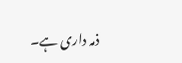ذمہ داری ہے۔